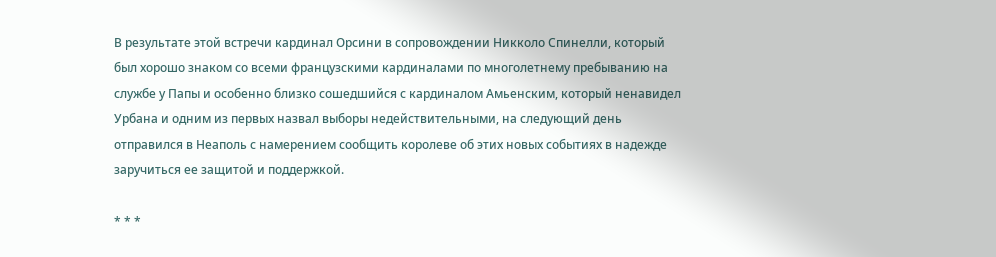В результате этой встречи кардинал Орсини в сопровождении Никколо Спинелли, который был хорошо знаком со всеми французскими кардиналами по многолетнему пребыванию на службе у Папы и особенно близко сошедшийся с кардиналом Амьенским, который ненавидел Урбана и одним из первых назвал выборы недействительными, на следующий день отправился в Неаполь с намерением сообщить королеве об этих новых событиях в надежде заручиться ее защитой и поддержкой.

* * *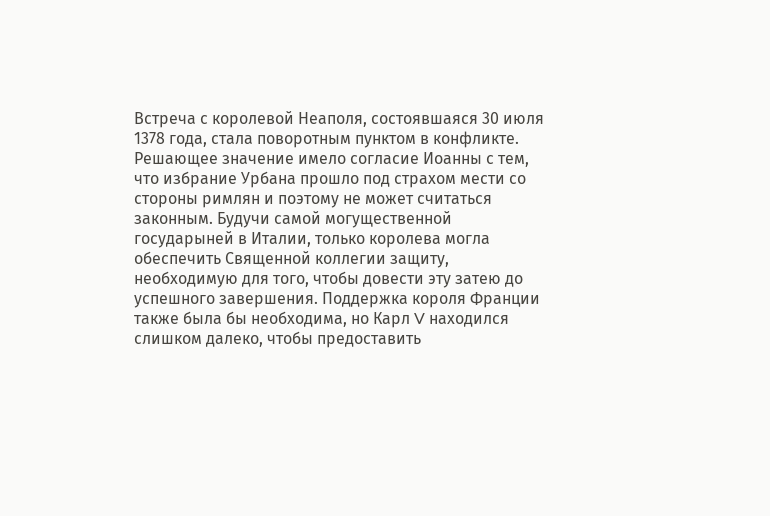Встреча с королевой Неаполя, состоявшаяся 30 июля 1378 года, стала поворотным пунктом в конфликте. Решающее значение имело согласие Иоанны с тем, что избрание Урбана прошло под страхом мести со стороны римлян и поэтому не может считаться законным. Будучи самой могущественной государыней в Италии, только королева могла обеспечить Священной коллегии защиту, необходимую для того, чтобы довести эту затею до успешного завершения. Поддержка короля Франции также была бы необходима, но Карл V находился слишком далеко, чтобы предоставить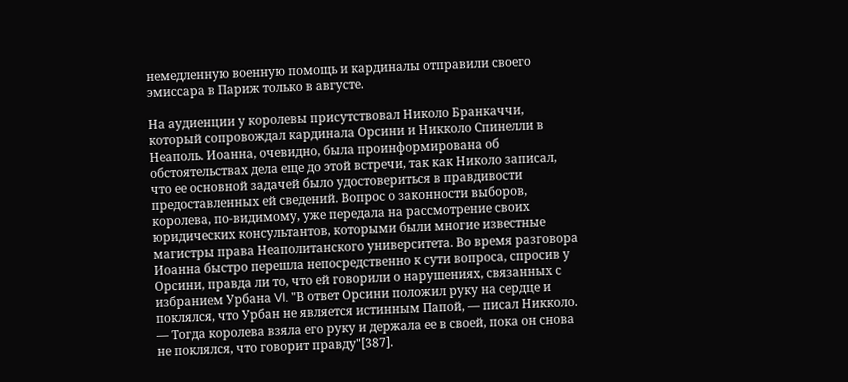немедленную военную помощь и кардиналы отправили своего эмиссара в Париж только в августе.

На аудиенции у королевы присутствовал Николо Бранкаччи, который сопровождал кардинала Орсини и Никколо Спинелли в Неаполь. Иоанна, очевидно, была проинформирована об обстоятельствах дела еще до этой встречи, так как Николо записал, что ее основной задачей было удостовериться в правдивости предоставленных ей сведений. Вопрос о законности выборов, королева, по-видимому, уже передала на рассмотрение своих юридических консультантов, которыми были многие известные магистры права Неаполитанского университета. Во время разговора Иоанна быстро перешла непосредственно к сути вопроса, спросив у Орсини, правда ли то, что ей говорили о нарушениях, связанных с избранием Урбана VI. "В ответ Орсини положил руку на сердце и поклялся, что Урбан не является истинным Папой, — писал Никколо. — Тогда королева взяла его руку и держала ее в своей, пока он снова не поклялся, что говорит правду"[387].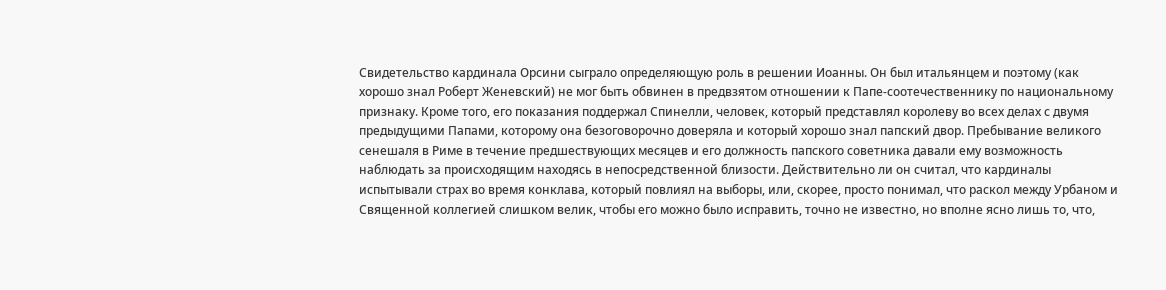Свидетельство кардинала Орсини сыграло определяющую роль в решении Иоанны. Он был итальянцем и поэтому (как хорошо знал Роберт Женевский) не мог быть обвинен в предвзятом отношении к Папе-соотечественнику по национальному признаку. Кроме того, его показания поддержал Спинелли, человек, который представлял королеву во всех делах с двумя предыдущими Папами, которому она безоговорочно доверяла и который хорошо знал папский двор. Пребывание великого сенешаля в Риме в течение предшествующих месяцев и его должность папского советника давали ему возможность наблюдать за происходящим находясь в непосредственной близости. Действительно ли он считал, что кардиналы испытывали страх во время конклава, который повлиял на выборы, или, скорее, просто понимал, что раскол между Урбаном и Священной коллегией слишком велик, чтобы его можно было исправить, точно не известно, но вполне ясно лишь то, что,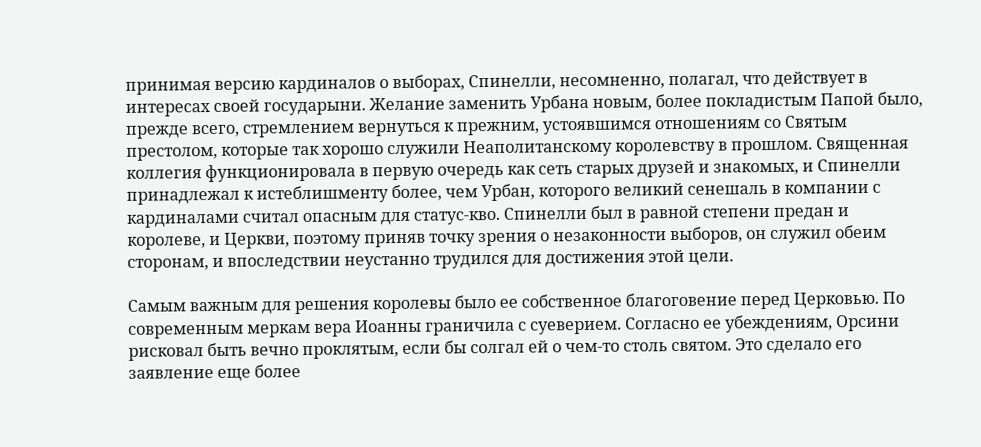принимая версию кардиналов о выборах, Спинелли, несомненно, полагал, что действует в интересах своей государыни. Желание заменить Урбана новым, более покладистым Папой было, прежде всего, стремлением вернуться к прежним, устоявшимся отношениям со Святым престолом, которые так хорошо служили Неаполитанскому королевству в прошлом. Священная коллегия функционировала в первую очередь как сеть старых друзей и знакомых, и Спинелли принадлежал к истеблишменту более, чем Урбан, которого великий сенешаль в компании с кардиналами считал опасным для статус-кво. Спинелли был в равной степени предан и королеве, и Церкви, поэтому приняв точку зрения о незаконности выборов, он служил обеим сторонам, и впоследствии неустанно трудился для достижения этой цели.

Самым важным для решения королевы было ее собственное благоговение перед Церковью. По современным меркам вера Иоанны граничила с суеверием. Согласно ее убеждениям, Орсини рисковал быть вечно проклятым, если бы солгал ей о чем-то столь святом. Это сделало его заявление еще более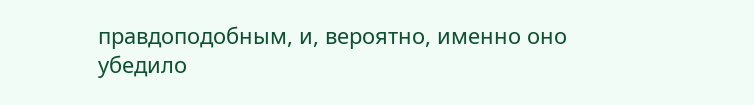правдоподобным, и, вероятно, именно оно убедило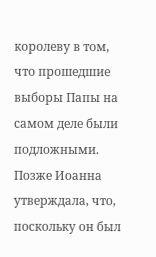королеву в том, что прошедшие выборы Папы на самом деле были подложными. Позже Иоанна утверждала, что, поскольку он был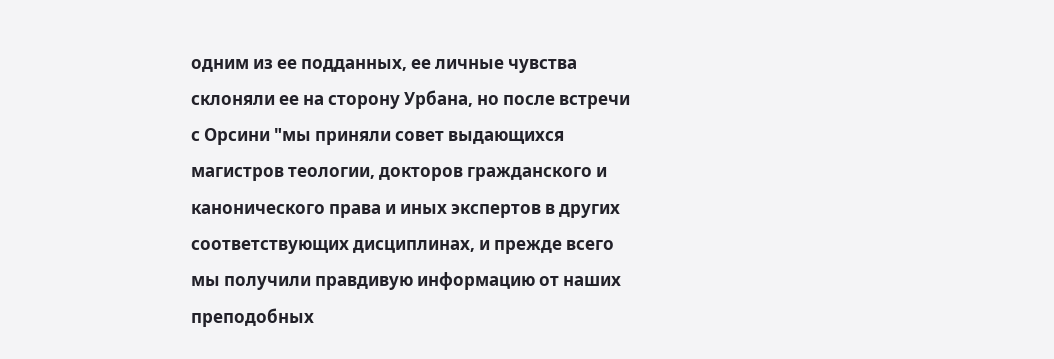одним из ее подданных, ее личные чувства склоняли ее на сторону Урбана, но после встречи с Орсини "мы приняли совет выдающихся магистров теологии, докторов гражданского и канонического права и иных экспертов в других соответствующих дисциплинах, и прежде всего мы получили правдивую информацию от наших преподобных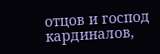отцов и господ кардиналов,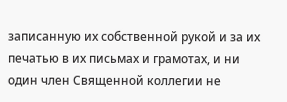записанную их собственной рукой и за их печатью в их письмах и грамотах, и ни один член Священной коллегии не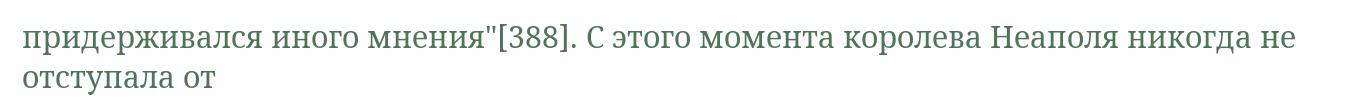придерживался иного мнения"[388]. С этого момента королева Неаполя никогда не отступала от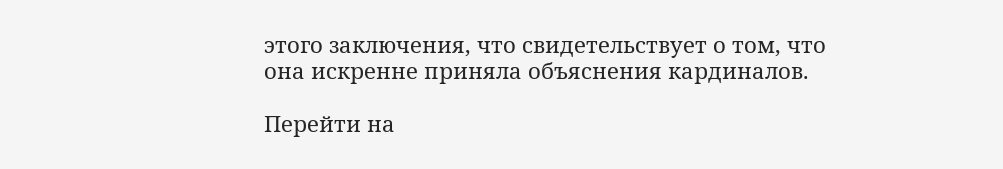этого заключения, что свидетельствует о том, что она искренне приняла объяснения кардиналов.

Перейти на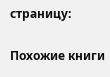страницу:

Похожие книги